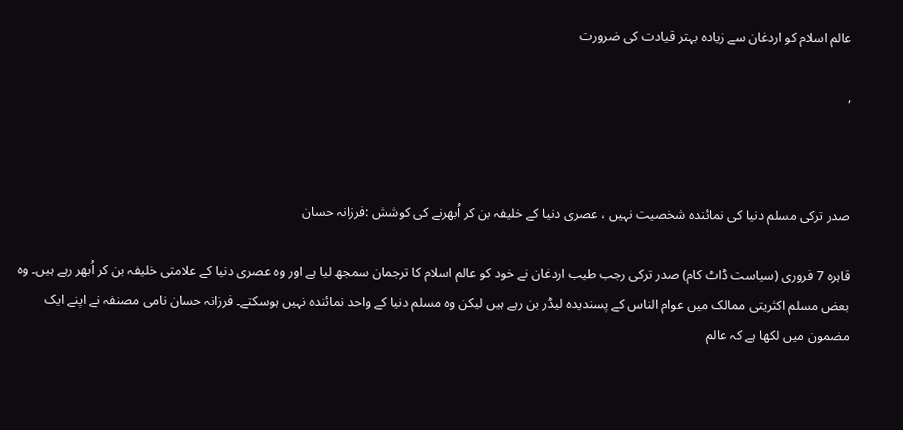عالم اسلام کو اردغان سے زیادہ بہتر قیادت کی ضرورت

,



صدر ترکی مسلم دنیا کی نمائندہ شخصیت نہیں ، عصری دنیا کے خلیفہ بن کر اُبھرنے کی کوشش :فرزانہ حسان

قاہرہ 7 فروری (سیاست ڈاٹ کام) صدر ترکی رجب طیب اردغان نے خود کو عالم اسلام کا ترجمان سمجھ لیا ہے اور وہ عصری دنیا کے علامتی خلیفہ بن کر اُبھر رہے ہیں۔ وہ بعض مسلم اکثریتی ممالک میں عوام الناس کے پسندیدہ لیڈر بن رہے ہیں لیکن وہ مسلم دنیا کے واحد نمائندہ نہیں ہوسکتے۔ فرزانہ حسان نامی مصنفہ نے اپنے ایک مضمون میں لکھا ہے کہ عالم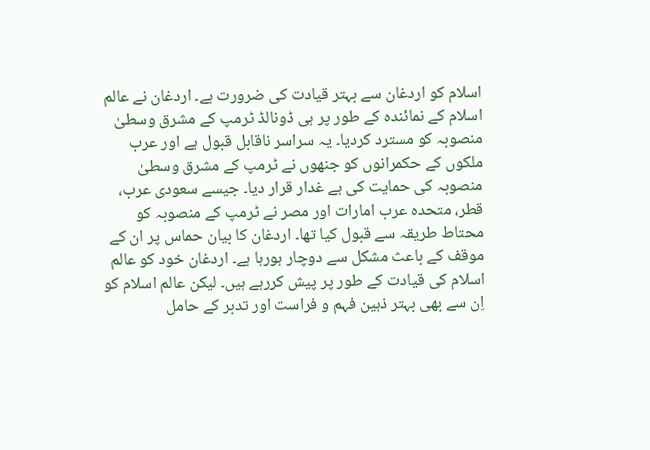اسلام کو اردغان سے بہتر قیادت کی ضرورت ہے۔ اردغان نے عالم اسلام کے نمائندہ کے طور پر ہی ڈونالڈ ٹرمپ کے مشرق وسطیٰ منصوبہ کو مسترد کردیا۔ یہ سراسر ناقابل قبول ہے اور عرب ملکوں کے حکمرانوں کو جنھوں نے ٹرمپ کے مشرق وسطیٰ منصوبہ کی حمایت کی ہے غدار قرار دیا۔ جیسے سعودی عرب، قطر، متحدہ عرب امارات اور مصر نے ٹرمپ کے منصوبہ کو محتاط طریقہ سے قبول کیا تھا۔ اردغان کا بیان حماس پر ان کے موقف کے باعث مشکل سے دوچار ہورہا ہے۔ اردغان خود کو عالم اسلام کی قیادت کے طور پر پیش کررہے ہیں۔ لیکن عالم اسلام کو اِن سے بھی بہتر ذہین فہم و فراست اور تدبر کے حامل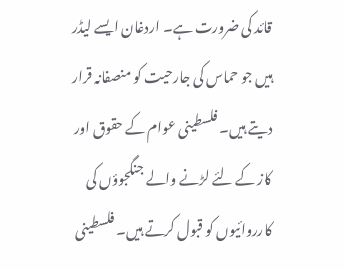قائد کی ضرورت ہے۔ اردغان ایسے لیڈر ہیں جو حماس کی جارحیت کو منصفانہ قرار دیتے ہیں۔ فلسطینی عوام کے حقوق اور کاز کے لئے لڑنے والے جنگجوؤں کی کارروائیوں کو قبول کرتے ہیں۔ فلسطینی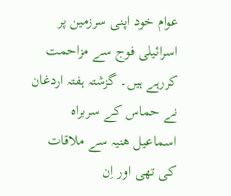عوام خود اپنی سرزمین پر اسرائیلی فوج سے مزاحمت کررہے ہیں۔ گزشتہ ہفتہ اردغان نے حماس کے سربراہ اسماعیل ھنیہ سے ملاقات کی تھی اور اِن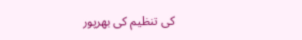کی تنظیم کی بھرپور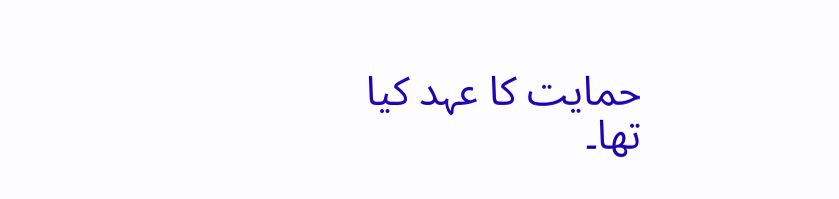حمایت کا عہد کیا تھا۔